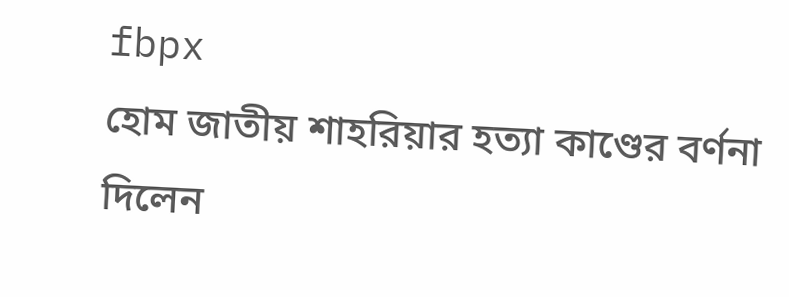fbpx
হোম জাতীয় শাহরিয়ার হত্যা কাণ্ডের বর্ণনা দিলেন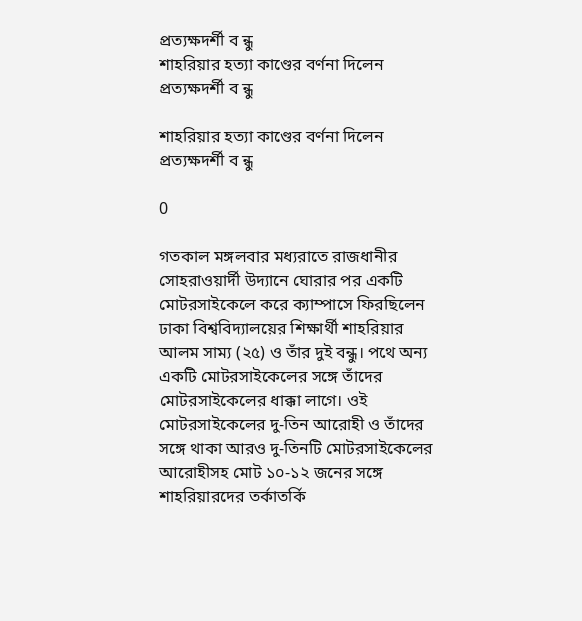প্রত্যক্ষদর্শী ব ন্ধু
শাহরিয়ার হত্যা কাণ্ডের বর্ণনা দিলেন প্রত্যক্ষদর্শী ব ন্ধু

শাহরিয়ার হত্যা কাণ্ডের বর্ণনা দিলেন প্রত্যক্ষদর্শী ব ন্ধু

0

গতকাল মঙ্গলবার মধ্যরাতে রাজধানীর সোহরাওয়ার্দী উদ্যানে ঘোরার পর একটি মোটরসাইকেলে করে ক্যাম্পাসে ফিরছিলেন ঢাকা বিশ্ববিদ্যালয়ের শিক্ষার্থী শাহরিয়ার আলম সাম্য (২৫) ও তাঁর দুই বন্ধু। পথে অন্য একটি মোটরসাইকেলের সঙ্গে তাঁদের মোটরসাইকেলের ধাক্কা লাগে। ওই মোটরসাইকেলের দু-তিন আরোহী ও তাঁদের সঙ্গে থাকা আরও দু-তিনটি মোটরসাইকেলের আরোহীসহ মোট ১০-১২ জনের সঙ্গে শাহরিয়ারদের তর্কাতর্কি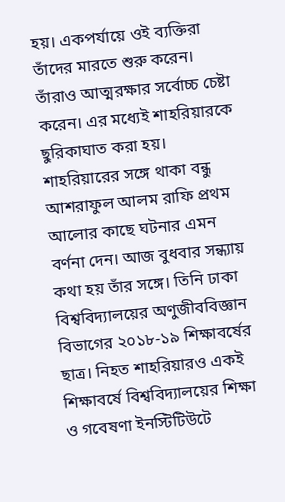হয়। একপর্যায়ে ওই ব্যক্তিরা তাঁদের মারতে শুরু করেন। তাঁরাও আত্মরক্ষার সর্বোচ্চ চেষ্টা করেন। এর মধ্যেই শাহরিয়ারকে ছুরিকাঘাত করা হয়।
শাহরিয়ারের সঙ্গে থাকা বন্ধু আশরাফুল আলম রাফি প্রথম আলোর কাছে ঘটনার এমন বর্ণনা দেন। আজ বুধবার সন্ধ্যায় কথা হয় তাঁর সঙ্গে। তিনি ঢাকা বিশ্ববিদ্যালয়ের অণুজীববিজ্ঞান বিভাগের ২০১৮-১৯ শিক্ষাবর্ষের ছাত্র। নিহত শাহরিয়ারও একই শিক্ষাবর্ষে বিশ্ববিদ্যালয়ের শিক্ষা ও গবেষণা ইনস্টিটিউটে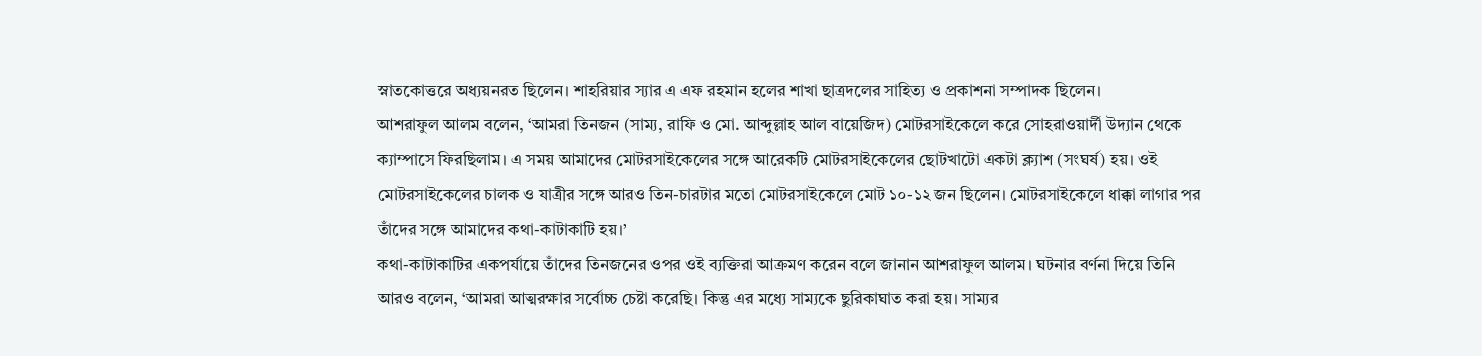স্নাতকোত্তরে অধ্যয়নরত ছিলেন। শাহরিয়ার স্যার এ এফ রহমান হলের শাখা ছাত্রদলের সাহিত্য ও প্রকাশনা সম্পাদক ছিলেন।
আশরাফুল আলম বলেন, ‘আমরা তিনজন (সাম্য, রাফি ও মো. আব্দুল্লাহ আল বায়েজিদ) মোটরসাইকেলে করে সোহরাওয়ার্দী উদ্যান থেকে ক্যাম্পাসে ফিরছিলাম। এ সময় আমাদের মোটরসাইকেলের সঙ্গে আরেকটি মোটরসাইকেলের ছোটখাটো একটা ক্ল্যাশ (সংঘর্ষ) হয়। ওই মোটরসাইকেলের চালক ও যাত্রীর সঙ্গে আরও তিন-চারটার মতো মোটরসাইকেলে মোট ১০-১২ জন ছিলেন। মোটরসাইকেলে ধাক্কা লাগার পর তাঁদের সঙ্গে আমাদের কথা-কাটাকাটি হয়।’
কথা-কাটাকাটির একপর্যায়ে তাঁদের তিনজনের ওপর ওই ব্যক্তিরা আক্রমণ করেন বলে জানান আশরাফুল আলম। ঘটনার বর্ণনা দিয়ে তিনি আরও বলেন, ‘আমরা আত্মরক্ষার সর্বোচ্চ চেষ্টা করেছি। কিন্তু এর মধ্যে সাম্যকে ছুরিকাঘাত করা হয়। সাম্যর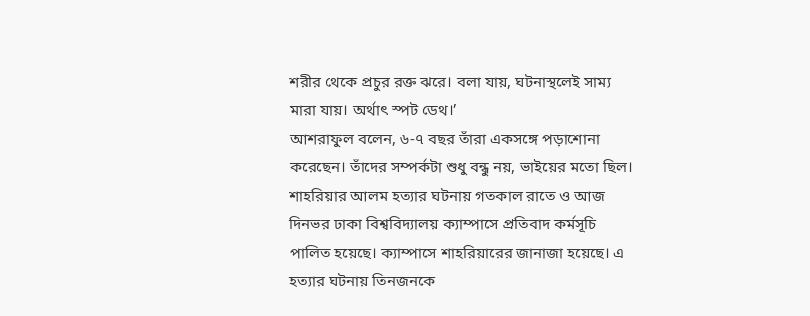শরীর থেকে প্রচুর রক্ত ঝরে। বলা যায়, ঘটনাস্থলেই সাম্য মারা যায়। অর্থাৎ স্পট ডেথ।’
আশরাফুল বলেন, ৬-৭ বছর তাঁরা একসঙ্গে পড়াশোনা করেছেন। তাঁদের সম্পর্কটা শুধু বন্ধু নয়, ভাইয়ের মতো ছিল।
শাহরিয়ার আলম হত্যার ঘটনায় গতকাল রাতে ও আজ দিনভর ঢাকা বিশ্ববিদ্যালয় ক্যাম্পাসে প্রতিবাদ কর্মসূচি পালিত হয়েছে। ক্যাম্পাসে শাহরিয়ারের জানাজা হয়েছে। এ হত্যার ঘটনায় তিনজনকে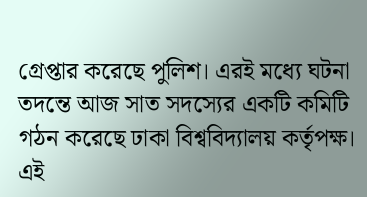গ্রেপ্তার করেছে পুলিশ। এরই মধ্যে ঘটনা তদন্তে আজ সাত সদস্যের একটি কমিটি গঠন করেছে ঢাকা বিশ্ববিদ্যালয় কর্তৃপক্ষ। এই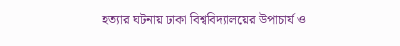হত্যার ঘটনায় ঢাকা বিশ্ববিদ্যালয়ের উপাচার্য ও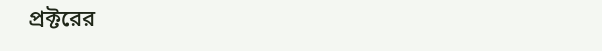প্রক্টরের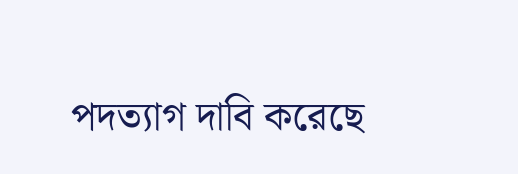পদত্যাগ দাবি করেছে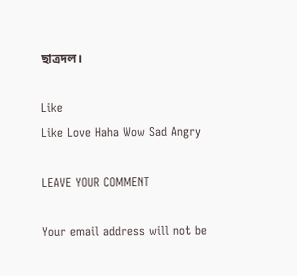ছাত্রদল।

Like
Like Love Haha Wow Sad Angry

LEAVE YOUR COMMENT

Your email address will not be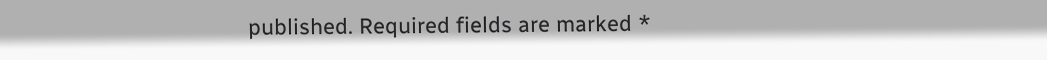published. Required fields are marked *